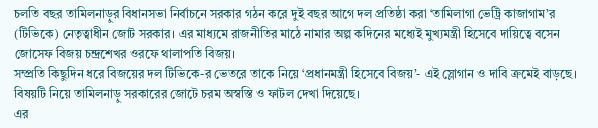চলতি বছর তামিলনাড়ুর বিধানসভা নির্বাচনে সরকার গঠন করে দুই বছর আগে দল প্রতিষ্ঠা করা ‘তামিলাগা ভেট্রি কাজাগাম’র (টিভিকে) নেতৃত্বাধীন জোট সরকার। এর মাধ্যমে রাজনীতির মাঠে নামার অল্প কদিনের মধ্যেই মুখ্যমন্ত্রী হিসেবে দায়িত্বে বসেন জোসেফ বিজয় চন্দ্রশেখর ওরফে থালাপতি বিজয়।
সম্প্রতি কিছুদিন ধরে বিজয়ের দল টিভিকে-র ভেতরে তাকে নিয়ে ‘প্রধানমন্ত্রী হিসেবে বিজয়’- এই স্লোগান ও দাবি ক্রমেই বাড়ছে। বিষয়টি নিয়ে তামিলনাড়ু সরকারের জোটে চরম অস্বস্তি ও ফাটল দেখা দিয়েছে।
এর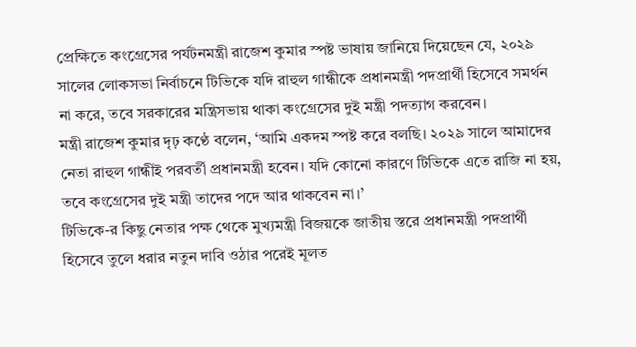প্রেক্ষিতে কংগ্রেসের পর্যটনমন্ত্রী রাজেশ কুমার স্পষ্ট ভাষায় জানিয়ে দিয়েছেন যে, ২০২৯ সালের লোকসভা নির্বাচনে টিভিকে যদি রাহুল গান্ধীকে প্রধানমন্ত্রী পদপ্রার্থী হিসেবে সমর্থন না করে, তবে সরকারের মন্ত্রিসভায় থাকা কংগ্রেসের দুই মন্ত্রী পদত্যাগ করবেন।
মন্ত্রী রাজেশ কুমার দৃঢ় কণ্ঠে বলেন, ‘আমি একদম স্পষ্ট করে বলছি। ২০২৯ সালে আমাদের নেতা রাহুল গান্ধীই পরবর্তী প্রধানমন্ত্রী হবেন। যদি কোনো কারণে টিভিকে এতে রাজি না হয়, তবে কংগ্রেসের দুই মন্ত্রী তাদের পদে আর থাকবেন না।’
টিভিকে-র কিছু নেতার পক্ষ থেকে মুখ্যমন্ত্রী বিজয়কে জাতীয় স্তরে প্রধানমন্ত্রী পদপ্রার্থী হিসেবে তুলে ধরার নতুন দাবি ওঠার পরেই মূলত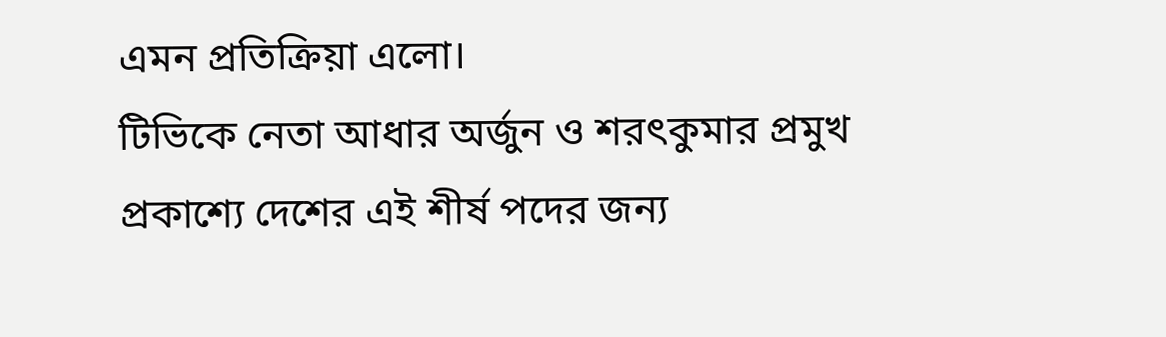এমন প্রতিক্রিয়া এলো।
টিভিকে নেতা আধার অর্জুন ও শরৎকুমার প্রমুখ প্রকাশ্যে দেশের এই শীর্ষ পদের জন্য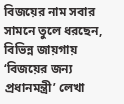বিজয়ের নাম সবার সামনে তুলে ধরছেন, বিভিন্ন জায়গায় ‘বিজয়ের জন্য প্রধানমন্ত্রী’ লেখা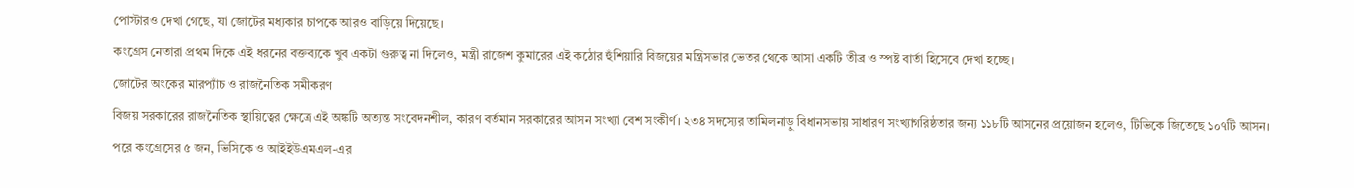পোস্টারও দেখা গেছে, যা জোটের মধ্যকার চাপকে আরও বাড়িয়ে দিয়েছে।
কংগ্রেস নেতারা প্রথম দিকে এই ধরনের বক্তব্যকে খুব একটা গুরুত্ব না দিলেও, মন্ত্রী রাজেশ কুমারের এই কঠোর হুঁশিয়ারি বিজয়ের মন্ত্রিসভার ভেতর থেকে আসা একটি তীব্র ও স্পষ্ট বার্তা হিসেবে দেখা হচ্ছে।
জোটের অংকের মারপ্যাঁচ ও রাজনৈতিক সমীকরণ
বিজয় সরকারের রাজনৈতিক স্থায়িত্বের ক্ষেত্রে এই অঙ্কটি অত্যন্ত সংবেদনশীল, কারণ বর্তমান সরকারের আসন সংখ্যা বেশ সংকীর্ণ। ২৩৪ সদস্যের তামিলনাড়ু বিধানসভায় সাধারণ সংখ্যাগরিষ্ঠতার জন্য ১১৮টি আসনের প্রয়োজন হলেও, টিভিকে জিতেছে ১০৭টি আসন।
পরে কংগ্রেসের ৫ জন, ভিসিকে ও আইইউএমএল-এর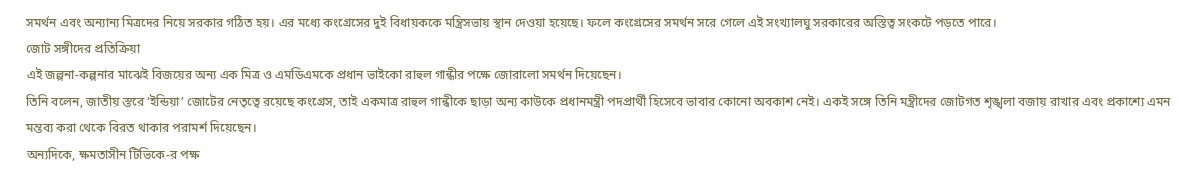সমর্থন এবং অন্যান্য মিত্রদের নিয়ে সরকার গঠিত হয়। এর মধ্যে কংগ্রেসের দুই বিধায়ককে মন্ত্রিসভায় স্থান দেওয়া হয়েছে। ফলে কংগ্রেসের সমর্থন সরে গেলে এই সংখ্যালঘু সরকারের অস্তিত্ব সংকটে পড়তে পারে।
জোট সঙ্গীদের প্রতিক্রিয়া
এই জল্পনা-কল্পনার মাঝেই বিজয়ের অন্য এক মিত্র ও এমডিএমকে প্রধান ভাইকো রাহুল গান্ধীর পক্ষে জোরালো সমর্থন দিয়েছেন।
তিনি বলেন, জাতীয় স্তরে ‘ইন্ডিয়া’ জোটের নেতৃত্বে রয়েছে কংগ্রেস, তাই একমাত্র রাহুল গান্ধীকে ছাড়া অন্য কাউকে প্রধানমন্ত্রী পদপ্রার্থী হিসেবে ভাবার কোনো অবকাশ নেই। একই সঙ্গে তিনি মন্ত্রীদের জোটগত শৃঙ্খলা বজায় রাখার এবং প্রকাশ্যে এমন মন্তব্য করা থেকে বিরত থাকার পরামর্শ দিয়েছেন।
অন্যদিকে, ক্ষমতাসীন টিভিকে-র পক্ষ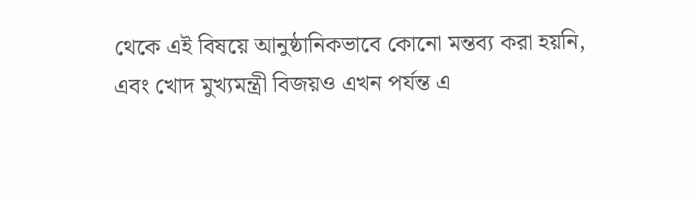থেকে এই বিষয়ে আনুষ্ঠানিকভাবে কোনো মন্তব্য করা হয়নি, এবং খোদ মুখ্যমন্ত্রী বিজয়ও এখন পর্যন্ত এ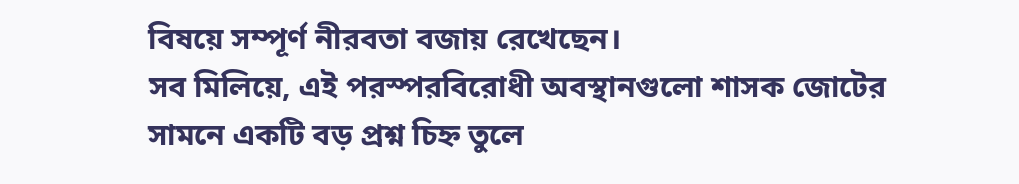বিষয়ে সম্পূর্ণ নীরবতা বজায় রেখেছেন।
সব মিলিয়ে, এই পরস্পরবিরোধী অবস্থানগুলো শাসক জোটের সামনে একটি বড় প্রশ্ন চিহ্ন তুলে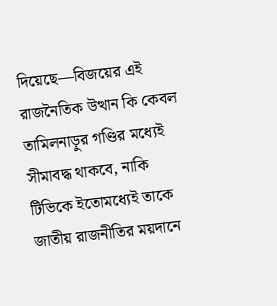দিয়েছে—বিজয়ের এই রাজনৈতিক উত্থান কি কেবল তামিলনাড়ুর গণ্ডির মধ্যেই সীমাবদ্ধ থাকবে, নাকি টিভিকে ইতোমধ্যেই তাকে জাতীয় রাজনীতির ময়দানে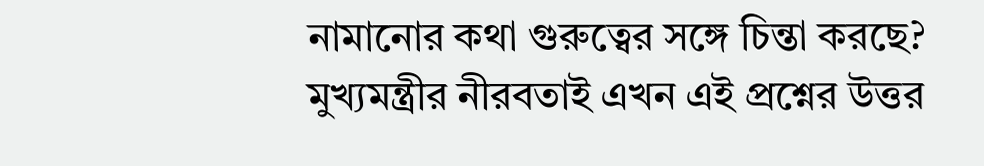নামানোর কথা গুরুত্বের সঙ্গে চিন্তা করছে? মুখ্যমন্ত্রীর নীরবতাই এখন এই প্রশ্নের উত্তর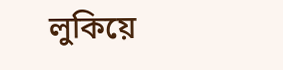লুকিয়ে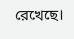রেখেছে।